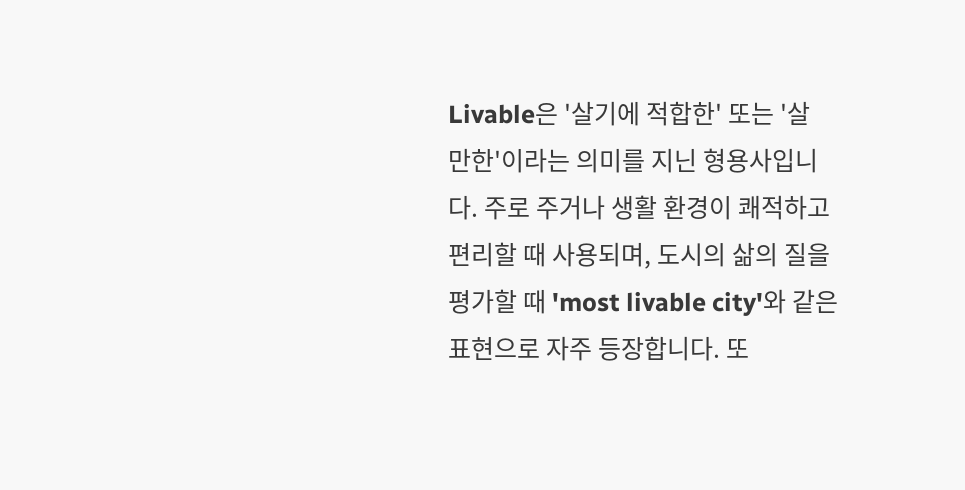Livable은 '살기에 적합한' 또는 '살 만한'이라는 의미를 지닌 형용사입니다. 주로 주거나 생활 환경이 쾌적하고 편리할 때 사용되며, 도시의 삶의 질을 평가할 때 'most livable city'와 같은 표현으로 자주 등장합니다. 또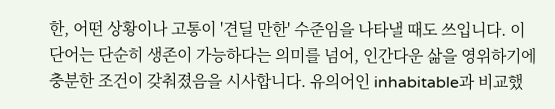한, 어떤 상황이나 고통이 '견딜 만한' 수준임을 나타낼 때도 쓰입니다. 이 단어는 단순히 생존이 가능하다는 의미를 넘어, 인간다운 삶을 영위하기에 충분한 조건이 갖춰졌음을 시사합니다. 유의어인 inhabitable과 비교했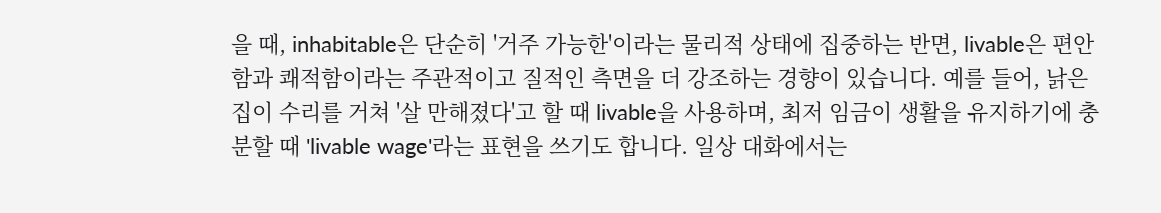을 때, inhabitable은 단순히 '거주 가능한'이라는 물리적 상태에 집중하는 반면, livable은 편안함과 쾌적함이라는 주관적이고 질적인 측면을 더 강조하는 경향이 있습니다. 예를 들어, 낡은 집이 수리를 거쳐 '살 만해졌다'고 할 때 livable을 사용하며, 최저 임금이 생활을 유지하기에 충분할 때 'livable wage'라는 표현을 쓰기도 합니다. 일상 대화에서는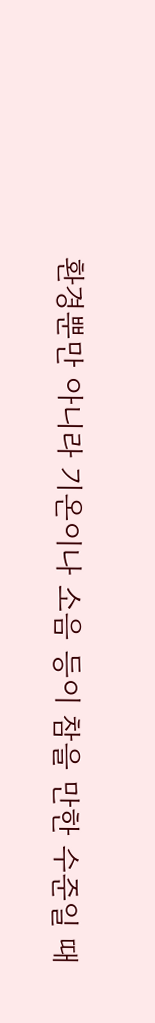환경뿐만 아니라 기온이나 소음 등이 참을 만한 수준일 때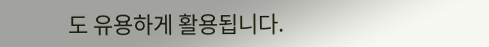도 유용하게 활용됩니다.